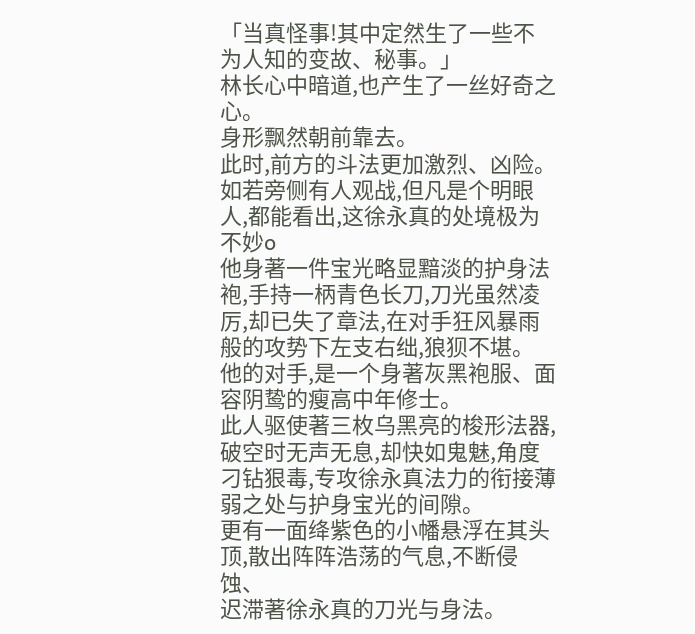「当真怪事!其中定然生了一些不为人知的变故、秘事。」
林长心中暗道,也产生了一丝好奇之心。
身形飘然朝前靠去。
此时,前方的斗法更加激烈、凶险。
如若旁侧有人观战,但凡是个明眼人,都能看出,这徐永真的处境极为不妙o
他身著一件宝光略显黯淡的护身法袍,手持一柄青色长刀,刀光虽然凌厉,却已失了章法,在对手狂风暴雨般的攻势下左支右绌,狼狈不堪。
他的对手,是一个身著灰黑袍服、面容阴鸷的瘦高中年修士。
此人驱使著三枚乌黑亮的梭形法器,破空时无声无息,却快如鬼魅,角度刁钻狠毒,专攻徐永真法力的衔接薄弱之处与护身宝光的间隙。
更有一面绛紫色的小幡悬浮在其头顶,散出阵阵浩荡的气息,不断侵蚀、
迟滞著徐永真的刀光与身法。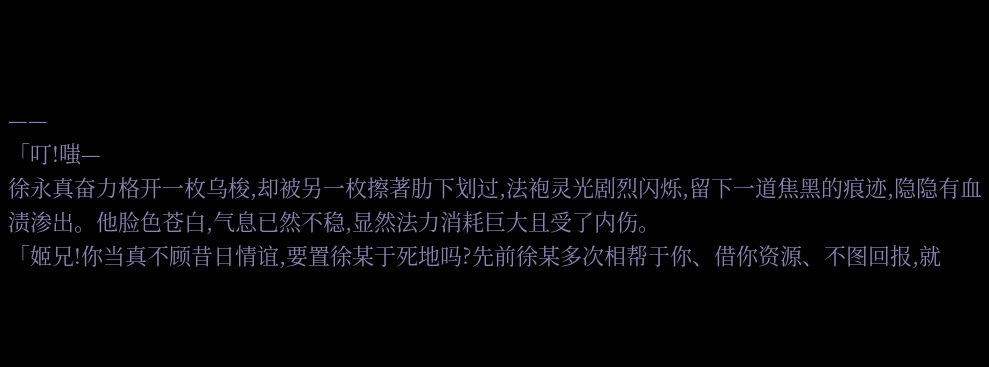——
「叮!嗤—
徐永真奋力格开一枚乌梭,却被另一枚擦著肋下划过,法袍灵光剧烈闪烁,留下一道焦黑的痕迹,隐隐有血渍渗出。他脸色苍白,气息已然不稳,显然法力消耗巨大且受了内伤。
「姬兄!你当真不顾昔日情谊,要置徐某于死地吗?先前徐某多次相帮于你、借你资源、不图回报,就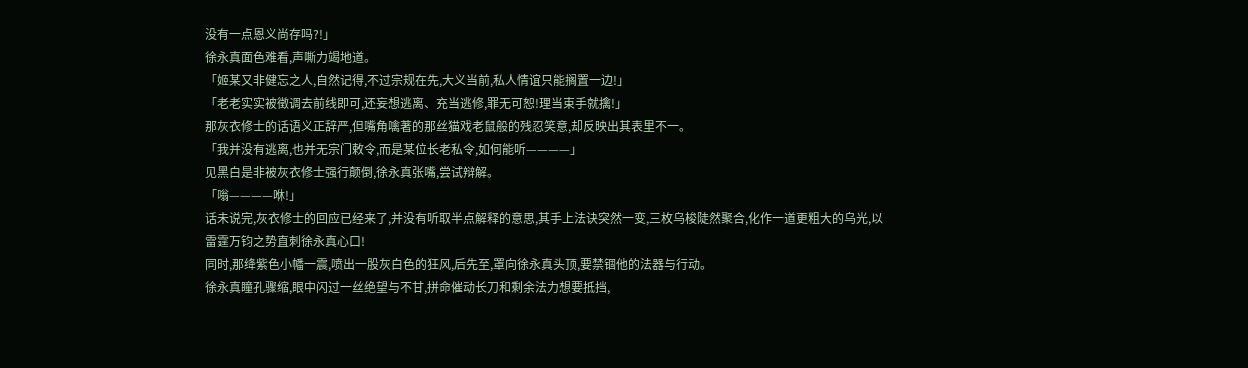没有一点恩义尚存吗?!」
徐永真面色难看,声嘶力竭地道。
「姬某又非健忘之人,自然记得,不过宗规在先,大义当前,私人情谊只能搁置一边!」
「老老实实被徵调去前线即可,还妄想逃离、充当逃修,罪无可恕!理当束手就擒!」
那灰衣修士的话语义正辞严,但嘴角噙著的那丝猫戏老鼠般的残忍笑意,却反映出其表里不一。
「我并没有逃离,也并无宗门敕令,而是某位长老私令,如何能听————」
见黑白是非被灰衣修士强行颠倒,徐永真张嘴,尝试辩解。
「嗡————咻!」
话未说完,灰衣修士的回应已经来了,并没有听取半点解释的意思,其手上法诀突然一变,三枚乌梭陡然聚合,化作一道更粗大的乌光,以雷霆万钧之势直刺徐永真心口!
同时,那绛紫色小幡一震,喷出一股灰白色的狂风,后先至,罩向徐永真头顶,要禁锢他的法器与行动。
徐永真瞳孔骤缩,眼中闪过一丝绝望与不甘,拼命催动长刀和剩余法力想要抵挡,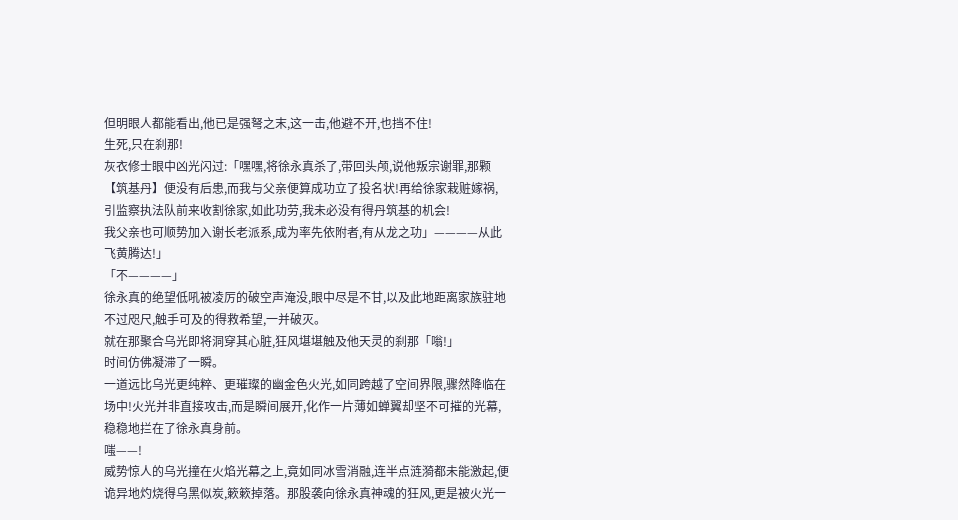但明眼人都能看出,他已是强弩之末,这一击,他避不开,也挡不住!
生死,只在刹那!
灰衣修士眼中凶光闪过:「嘿嘿,将徐永真杀了,带回头颅,说他叛宗谢罪,那颗【筑基丹】便没有后患,而我与父亲便算成功立了投名状!再给徐家栽赃嫁祸,引监察执法队前来收割徐家,如此功劳,我未必没有得丹筑基的机会!
我父亲也可顺势加入谢长老派系,成为率先依附者,有从龙之功」————从此飞黄腾达!」
「不————」
徐永真的绝望低吼被凌厉的破空声淹没,眼中尽是不甘,以及此地距离家族驻地不过咫尺,触手可及的得救希望,一并破灭。
就在那聚合乌光即将洞穿其心脏,狂风堪堪触及他天灵的刹那「嗡!」
时间仿佛凝滞了一瞬。
一道远比乌光更纯粹、更璀璨的幽金色火光,如同跨越了空间界限,骤然降临在场中!火光并非直接攻击,而是瞬间展开,化作一片薄如蝉翼却坚不可摧的光幕,稳稳地拦在了徐永真身前。
嗤——!
威势惊人的乌光撞在火焰光幕之上,竟如同冰雪消融,连半点涟漪都未能激起,便诡异地灼烧得乌黑似炭,簌簌掉落。那股袭向徐永真神魂的狂风,更是被火光一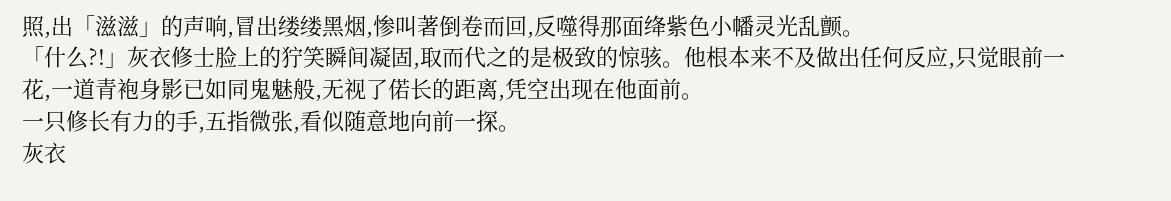照,出「滋滋」的声响,冒出缕缕黑烟,惨叫著倒卷而回,反噬得那面绛紫色小幡灵光乱颤。
「什么?!」灰衣修士脸上的狞笑瞬间凝固,取而代之的是极致的惊骇。他根本来不及做出任何反应,只觉眼前一花,一道青袍身影已如同鬼魅般,无视了偌长的距离,凭空出现在他面前。
一只修长有力的手,五指微张,看似随意地向前一探。
灰衣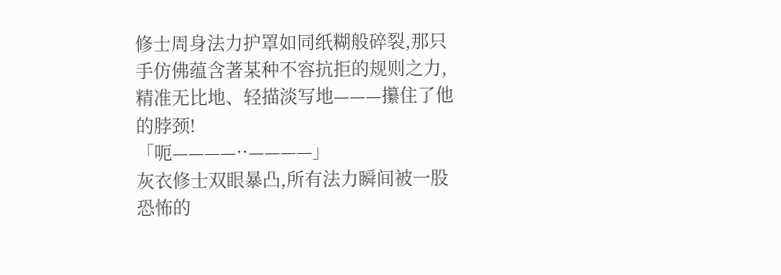修士周身法力护罩如同纸糊般碎裂,那只手仿佛蕴含著某种不容抗拒的规则之力,精准无比地、轻描淡写地———攥住了他的脖颈!
「呃————··————」
灰衣修士双眼暴凸,所有法力瞬间被一股恐怖的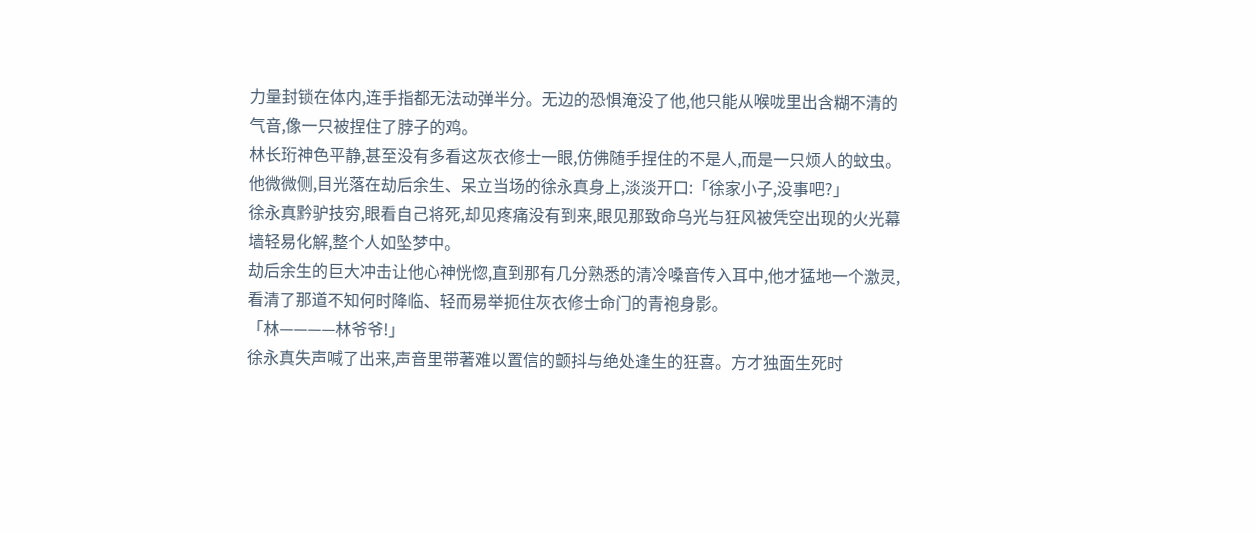力量封锁在体内,连手指都无法动弹半分。无边的恐惧淹没了他,他只能从喉咙里出含糊不清的气音,像一只被捏住了脖子的鸡。
林长珩神色平静,甚至没有多看这灰衣修士一眼,仿佛随手捏住的不是人,而是一只烦人的蚊虫。
他微微侧,目光落在劫后余生、呆立当场的徐永真身上,淡淡开口:「徐家小子,没事吧?」
徐永真黔驴技穷,眼看自己将死,却见疼痛没有到来,眼见那致命乌光与狂风被凭空出现的火光幕墙轻易化解,整个人如坠梦中。
劫后余生的巨大冲击让他心神恍惚,直到那有几分熟悉的清冷嗓音传入耳中,他才猛地一个激灵,看清了那道不知何时降临、轻而易举扼住灰衣修士命门的青袍身影。
「林————林爷爷!」
徐永真失声喊了出来,声音里带著难以置信的颤抖与绝处逢生的狂喜。方才独面生死时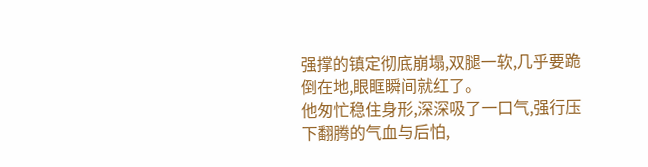强撑的镇定彻底崩塌,双腿一软,几乎要跪倒在地,眼眶瞬间就红了。
他匆忙稳住身形,深深吸了一口气,强行压下翻腾的气血与后怕,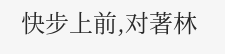快步上前,对著林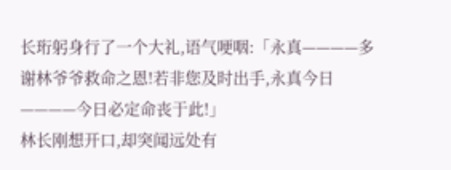长珩躬身行了一个大礼,语气哽咽:「永真————多谢林爷爷救命之恩!若非您及时出手,永真今日————今日必定命丧于此!」
林长刚想开口,却突闻远处有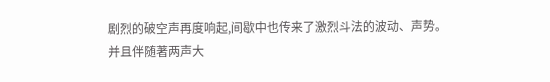剧烈的破空声再度响起,间歇中也传来了激烈斗法的波动、声势。
并且伴随著两声大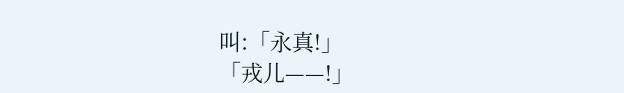叫:「永真!」
「戎儿——!」